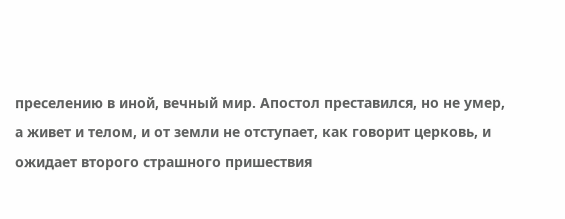преселению в иной, вечный мир. Апостол преставился, но не умер,
а живет и телом, и от земли не отступает, как говорит церковь, и
ожидает второго страшного пришествия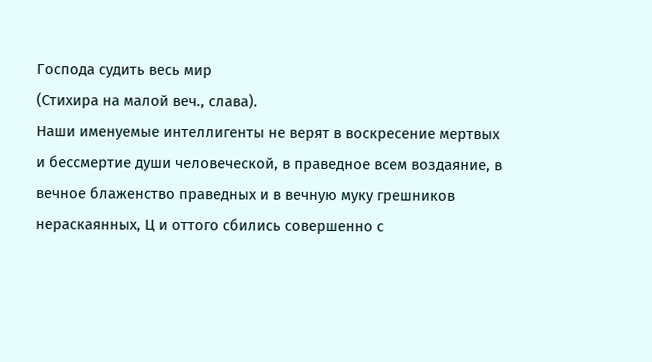Господа судить весь мир
(Стихира на малой веч., слава).
Наши именуемые интеллигенты не верят в воскресение мертвых
и бессмертие души человеческой, в праведное всем воздаяние, в
вечное блаженство праведных и в вечную муку грешников
нераскаянных, Ц и оттого сбились совершенно с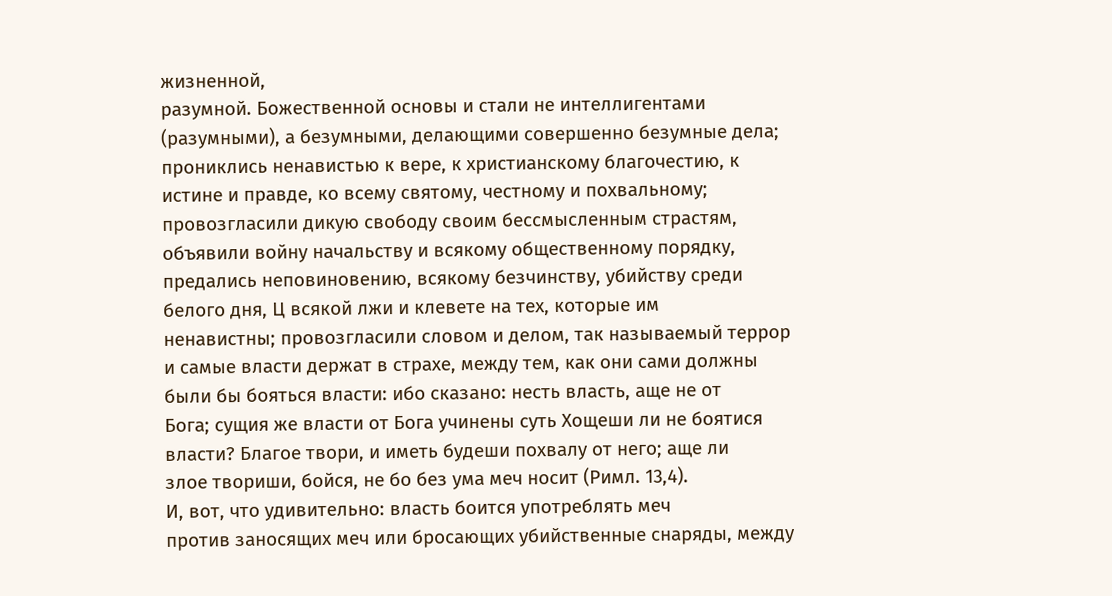жизненной,
разумной. Божественной основы и стали не интеллигентами
(разумными), а безумными, делающими совершенно безумные дела;
прониклись ненавистью к вере, к христианскому благочестию, к
истине и правде, ко всему святому, честному и похвальному;
провозгласили дикую свободу своим бессмысленным страстям,
объявили войну начальству и всякому общественному порядку,
предались неповиновению, всякому безчинству, убийству среди
белого дня, Ц всякой лжи и клевете на тех, которые им
ненавистны; провозгласили словом и делом, так называемый террор
и самые власти держат в страхе, между тем, как они сами должны
были бы бояться власти: ибо сказано: несть власть, аще не от
Бога; сущия же власти от Бога учинены суть Хощеши ли не боятися
власти? Благое твори, и иметь будеши похвалу от него; аще ли
злое твориши, бойся, не бо без ума меч носит (Римл. 13,4).
И, вот, что удивительно: власть боится употреблять меч
против заносящих меч или бросающих убийственные снаряды, между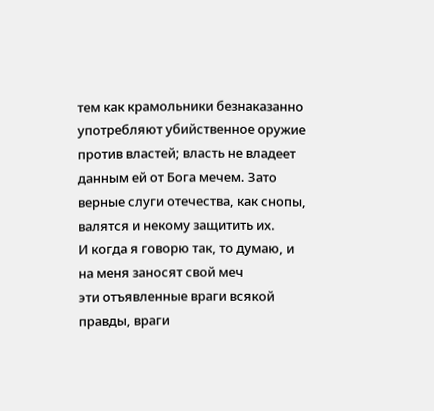тем как крамольники безнаказанно употребляют убийственное оружие
против властей; власть не владеет данным ей от Бога мечем. Зато
верные слуги отечества, как снопы, валятся и некому защитить их.
И когда я говорю так, то думаю, и на меня заносят свой меч
эти отъявленные враги всякой правды, враги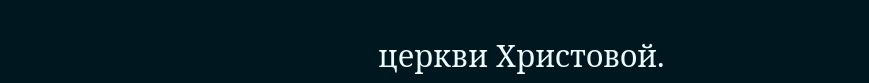церкви Христовой.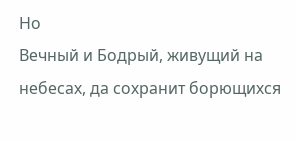Но
Вечный и Бодрый, живущий на небесах, да сохранит борющихся